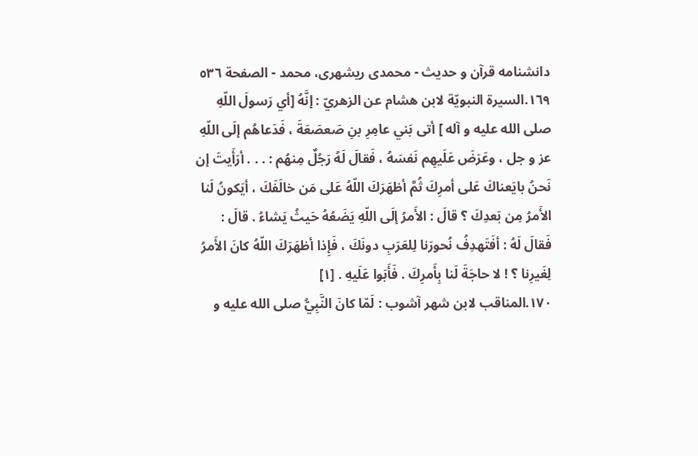دانشنامه قرآن و حديث - محمدی ریشهری، محمد - الصفحة ٥٣٦
١٦٩.السيرة النبويّة لابن هشام عن الزهريّ : إنَّهُ [أي رَسولَ اللّهِ صلى الله عليه و آله ] أتى بَني عامِرِ بنِ صَعصَعَةَ ، فَدَعاهُم إلَى اللّهِ عز و جل ، وعَرَضَ عَلَيهِم نَفسَهُ ، فَقالَ لَهُ رَجُلٌ مِنهُم : . . . أرَأَيتَ إن نَحنُ بايَعناكَ عَلى أمرِكَ ثُمَّ أظهَرَكَ اللّهُ عَلى مَن خالَفَكَ ، أيَكونُ لَنا الأَمرُ مِن بَعدِكَ ؟ قالَ : الأَمرُ إلَى اللّهِ يَضَعُهُ حَيثُ يَشاءُ . قالَ : فَقالَ لَهُ : أفَتَهدِفُ نُحورَنا لِلعَرَبِ دونَكَ ، فَإِذا أظهَرَكَ اللّهُ كانَ الأَمرُ لِغَيرِنا ؟ ! لا حاجَةَ لَنا بِأَمرِكَ . فَأَبَوا عَلَيهِ . [١]
١٧٠.المناقب لابن شهر آشوب : لَمّا كانَ النَّبِيُّ صلى الله عليه و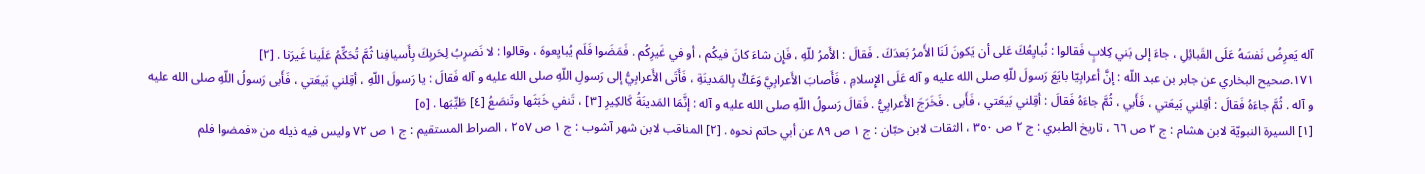آله يَعرِضُ نَفسَهُ عَلَى القَبائِلِ ، جاءَ إلى بَني كِلابٍ فَقالوا : نُبايِعُكَ عَلى أن يَكونَ لَنَا الأَمرُ بَعدَكَ . فَقالَ : الأَمرُ للّهِ ، فَإِن شاءَ كانَ فيكُم ، أو في غَيرِكُم . فَمَضَوا فَلَم يُبايِعوهَ ، وقالوا : لا نَضرِبُ لِحَربِكَ بِأَسيافِنا ثُمَّ تُحَكِّمُ عَلَينا غَيرَنا . [٢]
١٧١.صحيح البخاري عن جابر بن عبد اللّه : إنَّ أعرابِيّا بايَعَ رَسولَ للّهِ صلى الله عليه و آله عَلَى الإِسلامِ ، فَأَصابَ الأَعرابِيَّ وَعَكٌ بِالمَدينَةِ ، فَأَتَى الأَعرابِيُّ إلى رَسولِ اللّهِ صلى الله عليه و آله فَقالَ : يا رَسولَ اللّهِ ، أقِلني بَيعَتي ، فَأَبى رَسولُ اللّهِ صلى الله عليه و آله . ثُمَّ جاءَهُ فَقالَ : أقِلني بَيعَتي ، فَأَبي ، ثُمَّ جاءَهُ فَقالَ : أقِلني بَيعَتي ، فَأَبى . فَخَرَجَ الأَعرابِيُّ . فَقالَ رَسولُ اللّهِ صلى الله عليه و آله : إنَّمَا المَدينَةُ كَالكِيرِ [٣] ، تَنفي خَبَثَها وتَنصَعُ [٤] طَيِّبَها . [٥]
[١] السيرة النبويّة لابن هشام : ج ٢ ص ٦٦ ، تاريخ الطبري : ج ٢ ص ٣٥٠ ، الثقات لابن حبّان : ج ١ ص ٨٩ عن أبي حاتم نحوه . [٢] المناقب لابن شهر آشوب : ج ١ ص ٢٥٧ ، الصراط المستقيم : ج ١ ص ٧٢ وليس فيه ذيله من «فمضوا فلم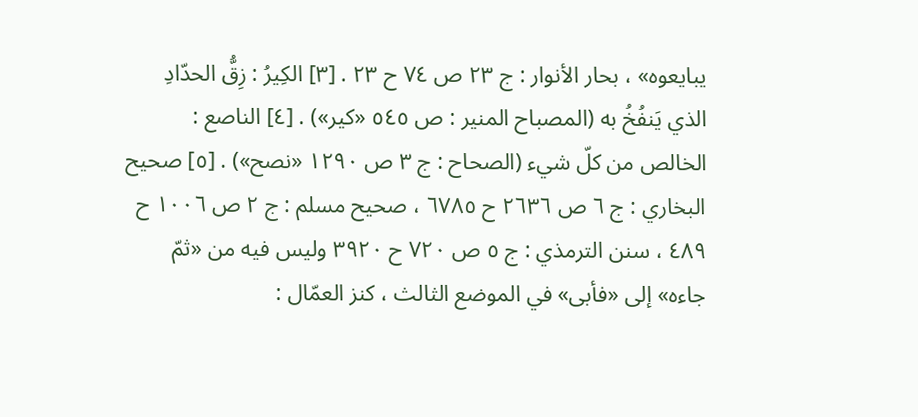يبايعوه» ، بحار الأنوار : ج ٢٣ ص ٧٤ ح ٢٣ . [٣] الكِيرُ : زِقُّ الحدّادِ الذي يَنفُخُ به (المصباح المنير : ص ٥٤٥ «كير») . [٤] الناصع : الخالص من كلّ شيء (الصحاح : ج ٣ ص ١٢٩٠ «نصح») . [٥] صحيح البخاري : ج ٦ ص ٢٦٣٦ ح ٦٧٨٥ ، صحيح مسلم : ج ٢ ص ١٠٠٦ ح ٤٨٩ ، سنن الترمذي : ج ٥ ص ٧٢٠ ح ٣٩٢٠ وليس فيه من «ثمّ جاءه» إلى «فأبى» في الموضع الثالث ، كنز العمّال :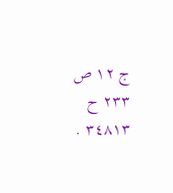ج ١٢ ص ٢٣٣ ح ٣٤٨١٣ .